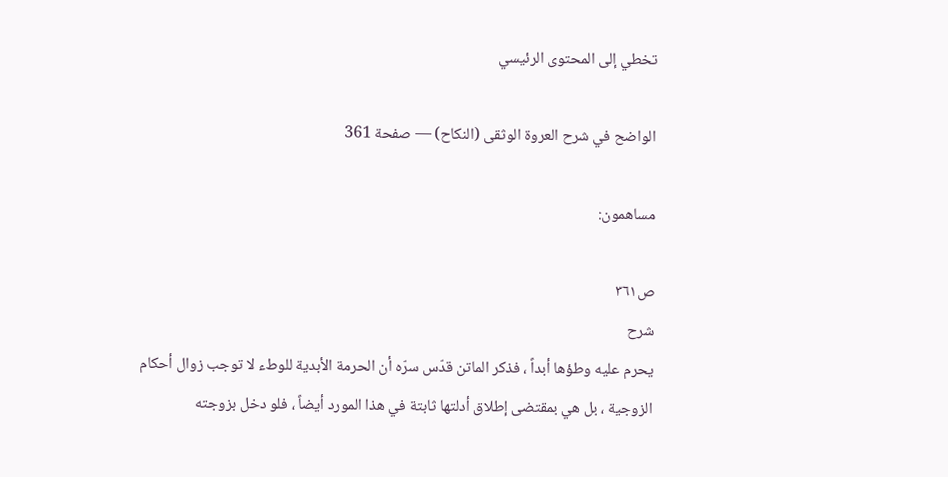تخطي إلى المحتوى الرئيسي

الواضح في شرح العروة الوثقى (النكاح) — صفحة 361

مساهمون:

ص٣٦١
شرح
يحرم عليه وطؤها أبداً ، فذكر الماتن قدّس سرّه أن الحرمة الأبدية للوطء لا توجب زوال أحكام الزوجية ، بل هي بمقتضى إطلاق أدلتها ثابتة في هذا المورد أيضاً ، فلو دخل بزوجته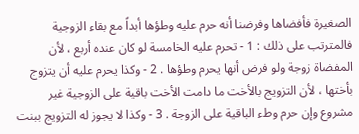الصغيرة فأفضاها وفرضنا أنه حرم عليه وطؤها أبداً مع بقاء الزوجية فالمترتب على ذلك : 1 - تحرم عليه الخامسة لو كان عنده أربع ، لأن المفضاة زوجة ولو فرض أنها يحرم وطؤها . 2 - وكذا يحرم عليه أن يتزوج بأختها ، لأن التزويج بالأخت ما دامت الأخت باقية على الزوجية غير مشروع وإن حرم وطء الباقية على الزوجة . 3 - وكذا لا يجوز له التزويج ببنت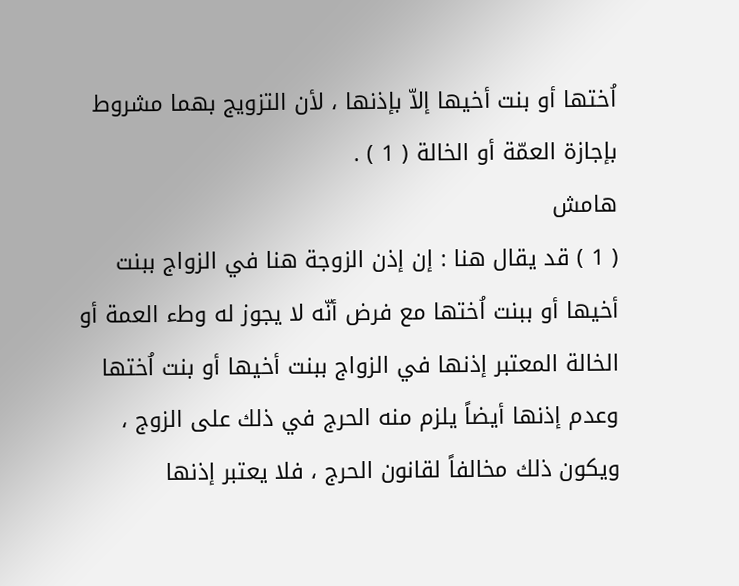اُختها أو بنت أخيها إلاّ بإذنها ، لأن التزويج بهما مشروط بإجازة العمّة أو الخالة ( 1 ) .
هامش
( 1 ) قد يقال هنا : إن إذن الزوجة هنا في الزواج ببنت أخيها أو ببنت اُختها مع فرض أنّه لا يجوز له وطء العمة أو الخالة المعتبر إذنها في الزواج ببنت أخيها أو بنت اُختها وعدم إذنها أيضاً يلزم منه الحرج في ذلك على الزوج ، ويكون ذلك مخالفاً لقانون الحرج ، فلا يعتبر إذنها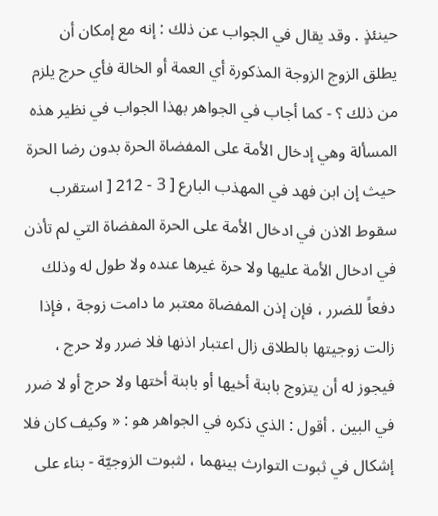حينئذٍ . وقد يقال في الجواب عن ذلك : إنه مع إمكان أن يطلق الزوج الزوجة المذكورة أي العمة أو الخالة فأي حرج يلزم من ذلك ؟ - كما أجاب في الجواهر بهذا الجواب في نظير هذه المسألة وهي إدخال الأمة على المفضاة الحرة بدون رضا الحرة حيث إن ابن فهد في المهذب البارع [ 3 - 212 [ استقرب سقوط الاذن في ادخال الأمة على الحرة المفضاة التي لم تأذن في ادخال الأمة عليها ولا حرة غيرها عنده ولا طول له وذلك دفعاً للضرر ، فإن إذن المفضاة معتبر ما دامت زوجة ، فإذا زالت زوجيتها بالطلاق زال اعتبار اذنها فلا ضرر ولا حرج ، فيجوز له أن يتزوج بابنة أخيها أو بابنة أختها ولا حرج أو لا ضرر في البين . أقول : الذي ذكره في الجواهر هو : « وكيف كان فلا إشكال في ثبوت التوارث بينهما ، لثبوت الزوجيّة - بناء على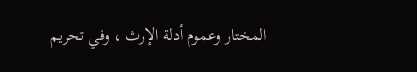المختار وعموم أدلة الإرث ، وفي تحريم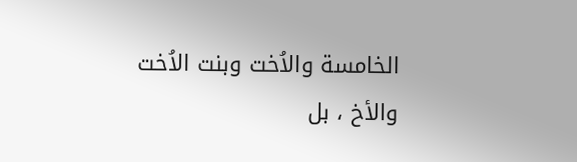الخامسة والاُخت وبنت الاُخت والأخ ، بل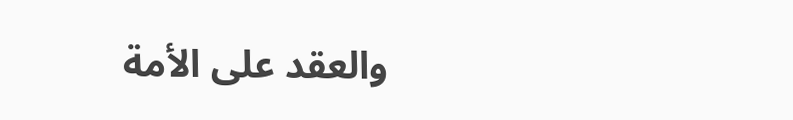والعقد على الأمة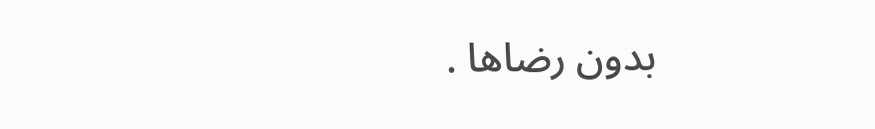بدون رضاها .